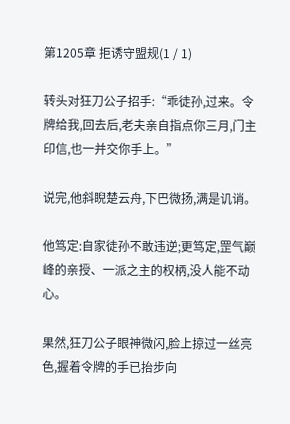第1205章 拒诱守盟规(1 / 1)

转头对狂刀公子招手:“乖徒孙,过来。令牌给我,回去后,老夫亲自指点你三月,门主印信,也一并交你手上。”

说完,他斜睨楚云舟,下巴微扬,满是讥诮。

他笃定:自家徒孙不敢违逆;更笃定,罡气巅峰的亲授、一派之主的权柄,没人能不动心。

果然,狂刀公子眼神微闪,脸上掠过一丝亮色,握着令牌的手已抬步向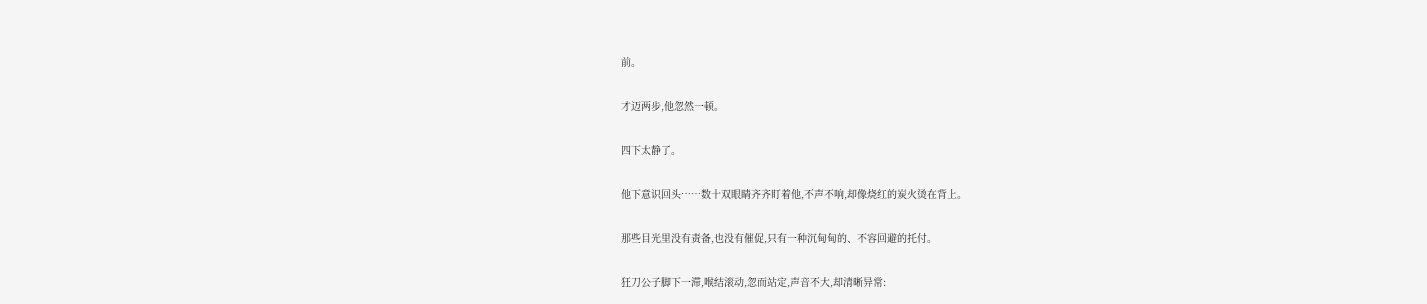前。

才迈两步,他忽然一顿。

四下太静了。

他下意识回头……数十双眼睛齐齐盯着他,不声不响,却像烧红的炭火烫在背上。

那些目光里没有责备,也没有催促,只有一种沉甸甸的、不容回避的托付。

狂刀公子脚下一滞,喉结滚动,忽而站定,声音不大,却清晰异常: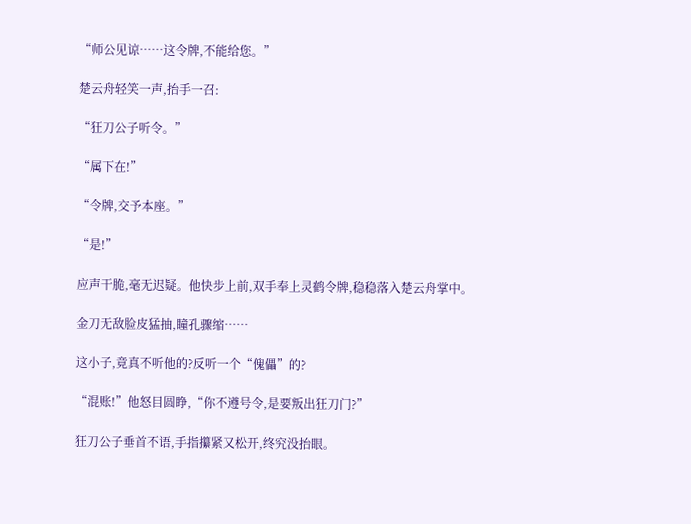“师公见谅……这令牌,不能给您。”

楚云舟轻笑一声,抬手一召:

“狂刀公子听令。”

“属下在!”

“令牌,交予本座。”

“是!”

应声干脆,毫无迟疑。他快步上前,双手奉上灵鹤令牌,稳稳落入楚云舟掌中。

金刀无敌脸皮猛抽,瞳孔骤缩……

这小子,竟真不听他的?反听一个“傀儡”的?

“混账!”他怒目圆睁,“你不遵号令,是要叛出狂刀门?”

狂刀公子垂首不语,手指攥紧又松开,终究没抬眼。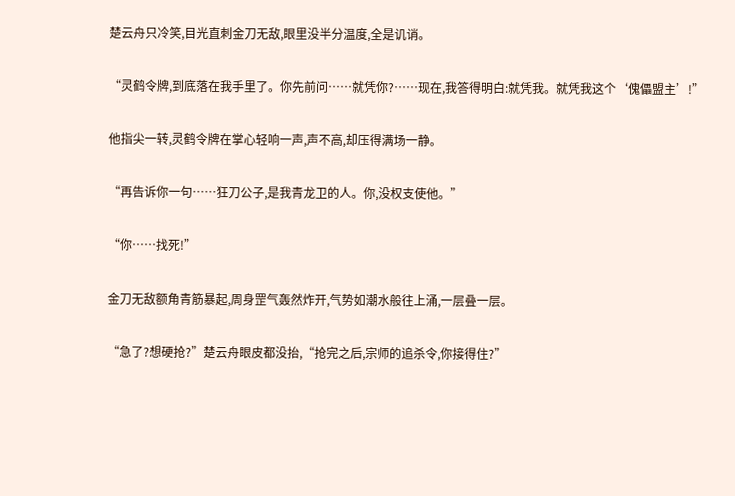楚云舟只冷笑,目光直刺金刀无敌,眼里没半分温度,全是讥诮。

“灵鹤令牌,到底落在我手里了。你先前问……就凭你?……现在,我答得明白:就凭我。就凭我这个‘傀儡盟主’!”

他指尖一转,灵鹤令牌在掌心轻响一声,声不高,却压得满场一静。

“再告诉你一句……狂刀公子,是我青龙卫的人。你,没权支使他。”

“你……找死!”

金刀无敌额角青筋暴起,周身罡气轰然炸开,气势如潮水般往上涌,一层叠一层。

“急了?想硬抢?”楚云舟眼皮都没抬,“抢完之后,宗师的追杀令,你接得住?”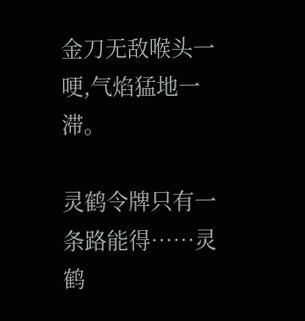金刀无敌喉头一哽,气焰猛地一滞。

灵鹤令牌只有一条路能得……灵鹤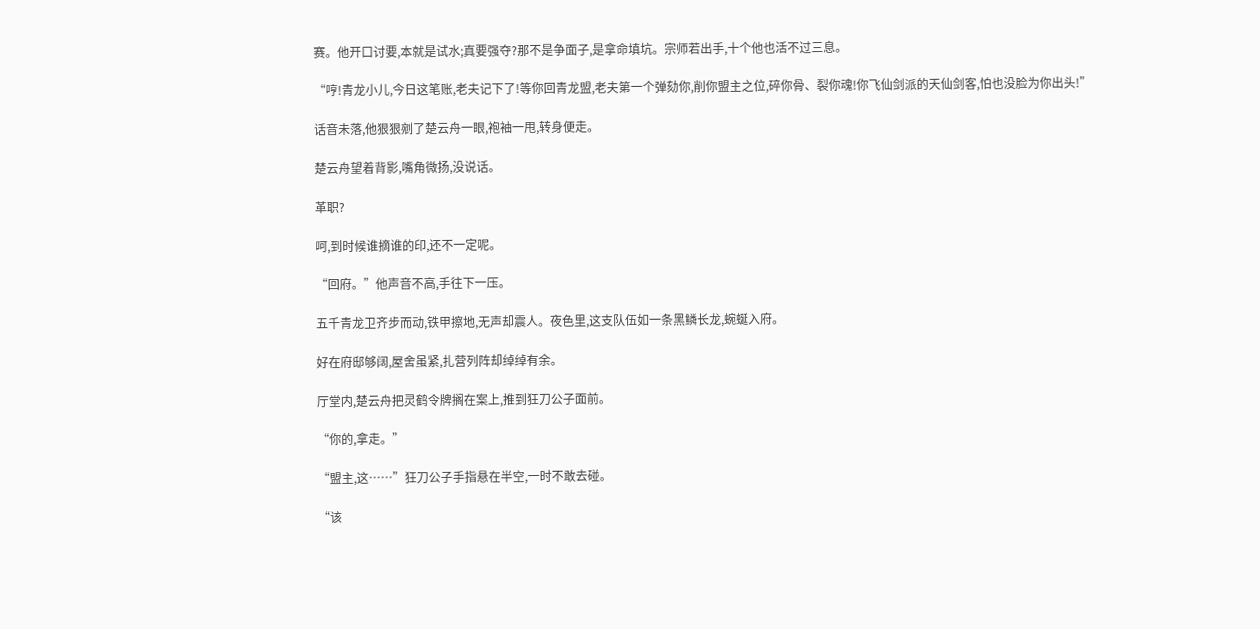赛。他开口讨要,本就是试水;真要强夺?那不是争面子,是拿命填坑。宗师若出手,十个他也活不过三息。

“哼!青龙小儿,今日这笔账,老夫记下了!等你回青龙盟,老夫第一个弹劾你,削你盟主之位,碎你骨、裂你魂!你飞仙剑派的天仙剑客,怕也没脸为你出头!”

话音未落,他狠狠剜了楚云舟一眼,袍袖一甩,转身便走。

楚云舟望着背影,嘴角微扬,没说话。

革职?

呵,到时候谁摘谁的印,还不一定呢。

“回府。”他声音不高,手往下一压。

五千青龙卫齐步而动,铁甲擦地,无声却震人。夜色里,这支队伍如一条黑鳞长龙,蜿蜒入府。

好在府邸够阔,屋舍虽紧,扎营列阵却绰绰有余。

厅堂内,楚云舟把灵鹤令牌搁在案上,推到狂刀公子面前。

“你的,拿走。”

“盟主,这……”狂刀公子手指悬在半空,一时不敢去碰。

“该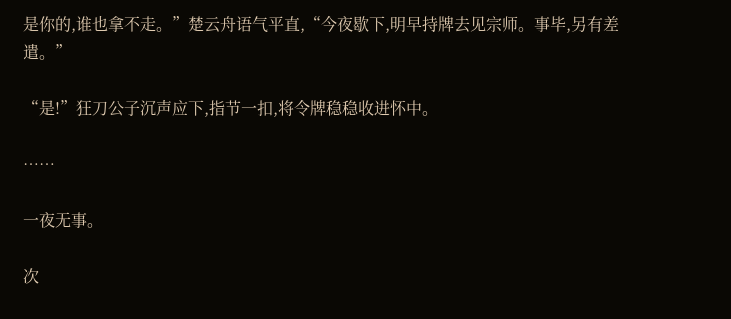是你的,谁也拿不走。”楚云舟语气平直,“今夜歇下,明早持牌去见宗师。事毕,另有差遣。”

“是!”狂刀公子沉声应下,指节一扣,将令牌稳稳收进怀中。

……

一夜无事。

次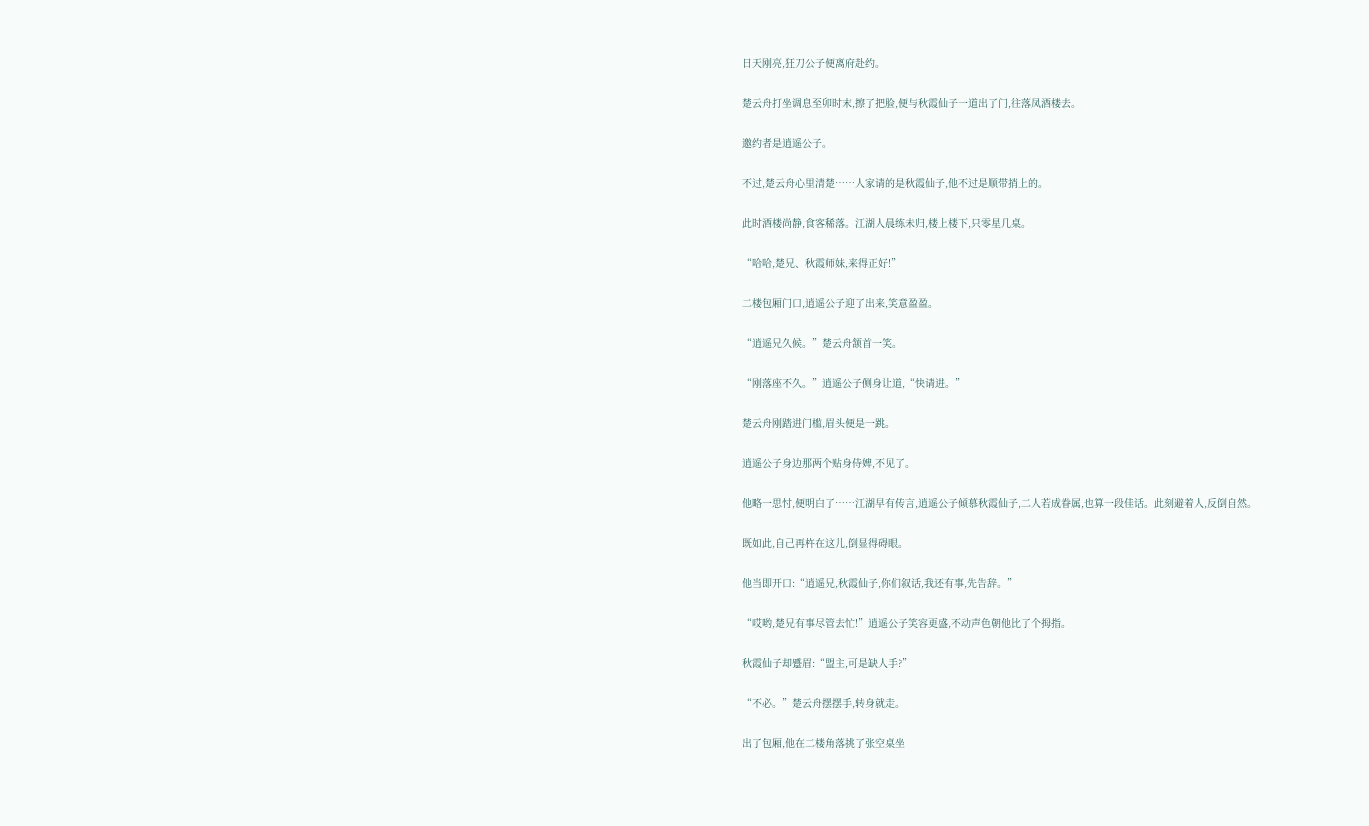日天刚亮,狂刀公子便离府赴约。

楚云舟打坐调息至卯时末,擦了把脸,便与秋霞仙子一道出了门,往落凤酒楼去。

邀约者是逍遥公子。

不过,楚云舟心里清楚……人家请的是秋霞仙子,他不过是顺带捎上的。

此时酒楼尚静,食客稀落。江湖人晨练未归,楼上楼下,只零星几桌。

“哈哈,楚兄、秋霞师妹,来得正好!”

二楼包厢门口,逍遥公子迎了出来,笑意盈盈。

“逍遥兄久候。”楚云舟颔首一笑。

“刚落座不久。”逍遥公子侧身让道,“快请进。”

楚云舟刚踏进门槛,眉头便是一跳。

逍遥公子身边那两个贴身侍婢,不见了。

他略一思忖,便明白了……江湖早有传言,逍遥公子倾慕秋霞仙子,二人若成眷属,也算一段佳话。此刻避着人,反倒自然。

既如此,自己再杵在这儿,倒显得碍眼。

他当即开口:“逍遥兄,秋霞仙子,你们叙话,我还有事,先告辞。”

“哎哟,楚兄有事尽管去忙!”逍遥公子笑容更盛,不动声色朝他比了个拇指。

秋霞仙子却蹙眉:“盟主,可是缺人手?”

“不必。”楚云舟摆摆手,转身就走。

出了包厢,他在二楼角落挑了张空桌坐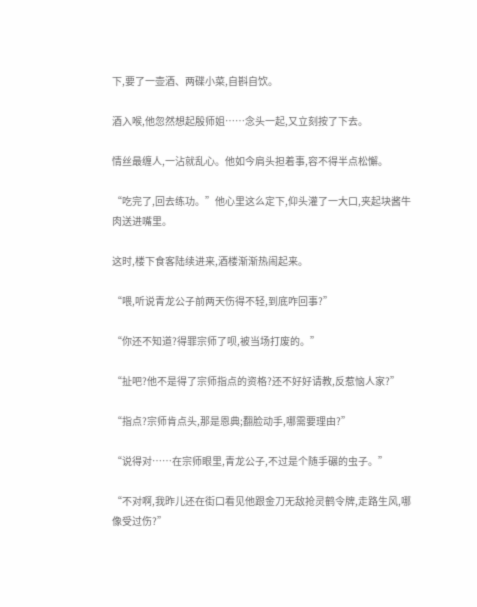下,要了一壶酒、两碟小菜,自斟自饮。

酒入喉,他忽然想起殷师姐……念头一起,又立刻按了下去。

情丝最缠人,一沾就乱心。他如今肩头担着事,容不得半点松懈。

“吃完了,回去练功。”他心里这么定下,仰头灌了一大口,夹起块酱牛肉送进嘴里。

这时,楼下食客陆续进来,酒楼渐渐热闹起来。

“喂,听说青龙公子前两天伤得不轻,到底咋回事?”

“你还不知道?得罪宗师了呗,被当场打废的。”

“扯吧?他不是得了宗师指点的资格?还不好好请教,反惹恼人家?”

“指点?宗师肯点头,那是恩典;翻脸动手,哪需要理由?”

“说得对……在宗师眼里,青龙公子,不过是个随手碾的虫子。”

“不对啊,我昨儿还在街口看见他跟金刀无敌抢灵鹤令牌,走路生风,哪像受过伤?”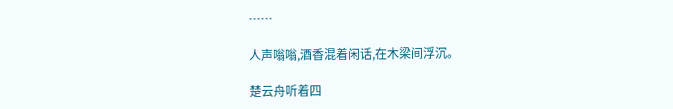……

人声嗡嗡,酒香混着闲话,在木梁间浮沉。

楚云舟听着四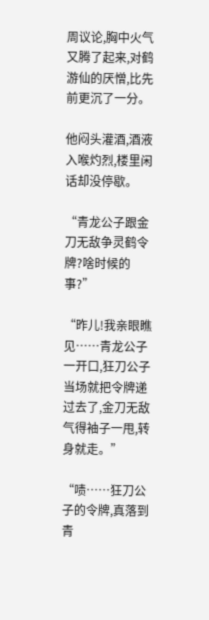周议论,胸中火气又腾了起来,对鹤游仙的厌憎,比先前更沉了一分。

他闷头灌酒,酒液入喉灼烈,楼里闲话却没停歇。

“青龙公子跟金刀无敌争灵鹤令牌?啥时候的事?”

“昨儿!我亲眼瞧见……青龙公子一开口,狂刀公子当场就把令牌递过去了,金刀无敌气得袖子一甩,转身就走。”

“啧……狂刀公子的令牌,真落到青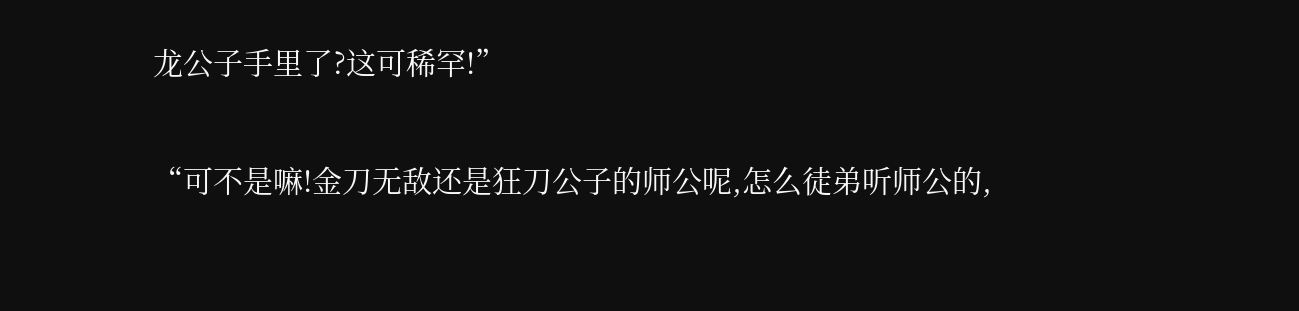龙公子手里了?这可稀罕!”

“可不是嘛!金刀无敌还是狂刀公子的师公呢,怎么徒弟听师公的,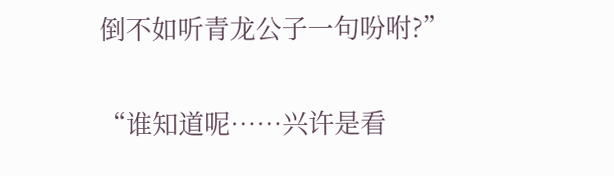倒不如听青龙公子一句吩咐?”

“谁知道呢……兴许是看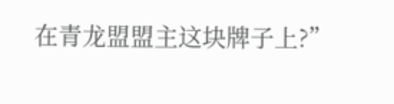在青龙盟盟主这块牌子上?”